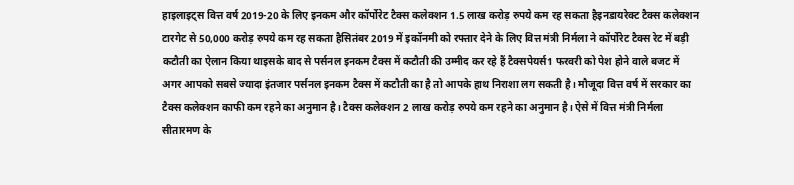हाइलाइट्स वित्त वर्ष 2019-20 के लिए इनकम और कॉर्पोरेट टैक्स कलेक्शन 1.5 लाख करोड़ रुपये कम रह सकता हैइनडायरेक्ट टैक्स कलेक्शन टारगेट से 50,000 करोड़ रुपये कम रह सकता हैसितंबर 2019 में इकॉनमी को रफ्तार देने के लिए वित्त मंत्री निर्मला ने कॉर्पोरेट टैक्स रेट में बड़ी कटौती का ऐलान किया थाइसके बाद से पर्सनल इनकम टैक्स में कटौती की उम्मीद कर रहे हैं टैक्सपेयर्स1 फरवरी को पेश होने वाले बजट में अगर आपको सबसे ज्यादा इंतजार पर्सनल इनकम टैक्स में कटौती का है तो आपके हाथ निराशा लग सकती है। मौजूदा वित्त वर्ष में सरकार का टैक्स कलेक्शन काफी कम रहने का अनुमान है। टैक्स कलेक्शन 2 लाख करोड़ रुपये कम रहने का अनुमान है। ऐसे में वित्त मंत्री निर्मला सीतारमण के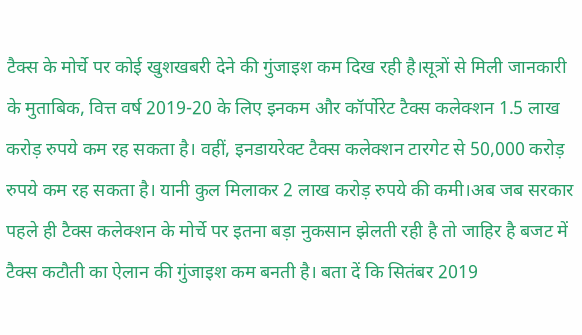टैक्स के मोर्चे पर कोई खुशखबरी देने की गुंजाइश कम दिख रही है।सूत्रों से मिली जानकारी के मुताबिक, वित्त वर्ष 2019-20 के लिए इनकम और कॉर्पोरेट टैक्स कलेक्शन 1.5 लाख करोड़ रुपये कम रह सकता है। वहीं, इनडायरेक्ट टैक्स कलेक्शन टारगेट से 50,000 करोड़ रुपये कम रह सकता है। यानी कुल मिलाकर 2 लाख करोड़ रुपये की कमी।अब जब सरकार पहले ही टैक्स कलेक्शन के मोर्चे पर इतना बड़ा नुकसान झेलती रही है तो जाहिर है बजट में टैक्स कटौती का ऐलान की गुंजाइश कम बनती है। बता दें कि सितंबर 2019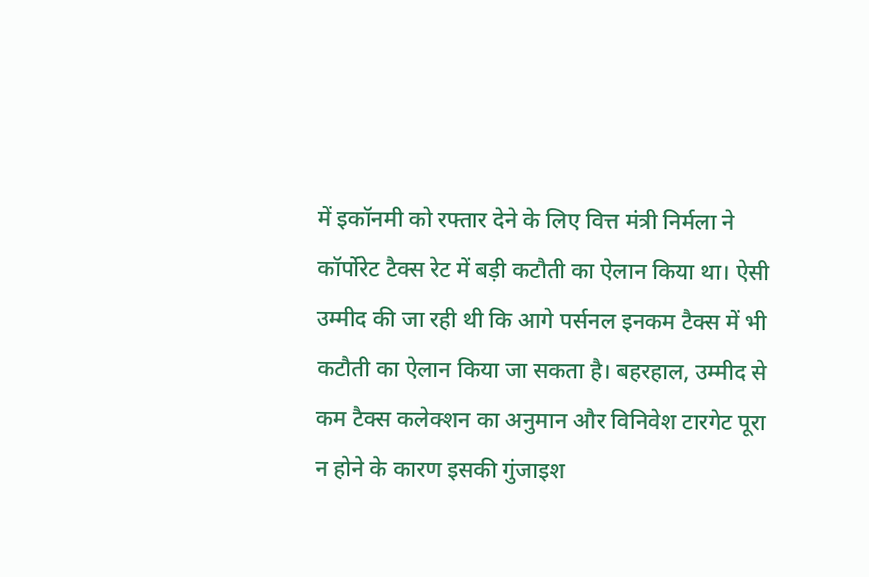में इकॉनमी को रफ्तार देने के लिए वित्त मंत्री निर्मला ने कॉर्पोरेट टैक्स रेट में बड़ी कटौती का ऐलान किया था। ऐसी उम्मीद की जा रही थी कि आगे पर्सनल इनकम टैक्स में भी कटौती का ऐलान किया जा सकता है। बहरहाल, उम्मीद से कम टैक्स कलेक्शन का अनुमान और विनिवेश टारगेट पूरा न होने के कारण इसकी गुंजाइश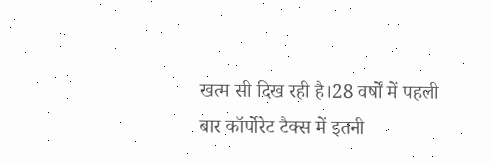खत्म सी दिख रही है।28 वर्षों में पहली बार कॉर्पोरेट टैक्स में इतनी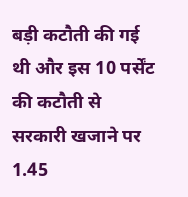बड़ी कटौती की गई थी और इस 10 पर्सेंट की कटौती से सरकारी खजाने पर 1.45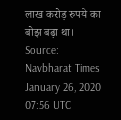लाख करोड़ रुपये का बोझ बढ़ा था।
Source: Navbharat Times January 26, 2020 07:56 UTC